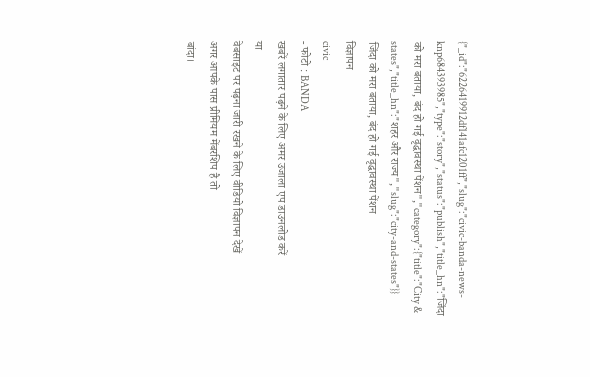{"_id":"6226419912df141afc1201ff","slug":"civic-banda-news-knp684393985","type":"story","status":"publish","title_hn":"जिंदा को मरा बताया, बंद हो गई वृद्धावस्था पेंशन","category":{"title":"City & states","title_hn":"शहर और राज्य","slug":"city-and-states"}}
जिंदा को मरा बताया, बंद हो गई वृद्धावस्था पेंशन
विज्ञापन
civic
- फोटो : BANDA
खबरें लगातार पढ़ने के लिए अमर उजाला एप डाउनलोड करें
या
वेबसाइट पर पढ़ना जारी रखने के लिए वीडियो विज्ञापन देखें
अगर आपके पास प्रीमियम मेंबरशिप है तो
बांदा।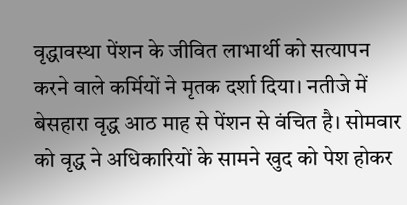वृद्धावस्था पेंशन के जीवित लाभार्थी को सत्यापन करने वाले कर्मियों ने मृतक दर्शा दिया। नतीजे में बेसहारा वृद्ध आठ माह से पेंशन से वंचित है। सोमवार को वृद्ध ने अधिकारियों के सामने खुद को पेश होकर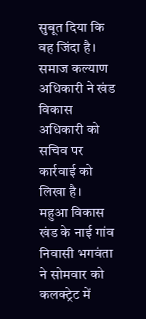सुबूत दिया कि वह जिंदा है। समाज कल्याण अधिकारी ने खंड विकास अधिकारी को सचिव पर कार्रवाई को लिखा है।
महुआ विकास खंड के नाई गांव निवासी भगवंता ने सोमवार को कलक्ट्रेट में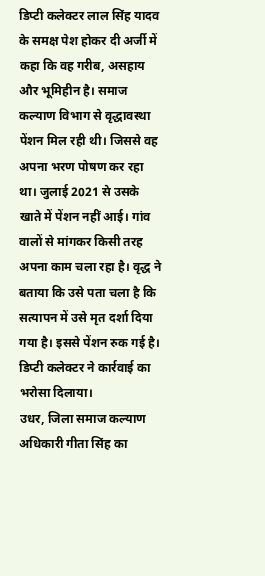डिप्टी कलेक्टर लाल सिंह यादव के समक्ष पेश होकर दी अर्जी में कहा कि वह गरीब, असहाय और भूमिहीन है। समाज कल्याण विभाग से वृद्धावस्था पेंशन मिल रही थी। जिससे वह अपना भरण पोषण कर रहा था। जुलाई 2021 से उसके खाते में पेंशन नहीं आई। गांव वालों से मांगकर किसी तरह अपना काम चला रहा है। वृद्ध ने बताया कि उसे पता चला है कि सत्यापन में उसे मृत दर्शा दिया गया है। इससे पेंशन रुक गई है। डिप्टी कलेक्टर ने कार्रवाई का भरोसा दिलाया।
उधर, जिला समाज कल्याण अधिकारी गीता सिंह का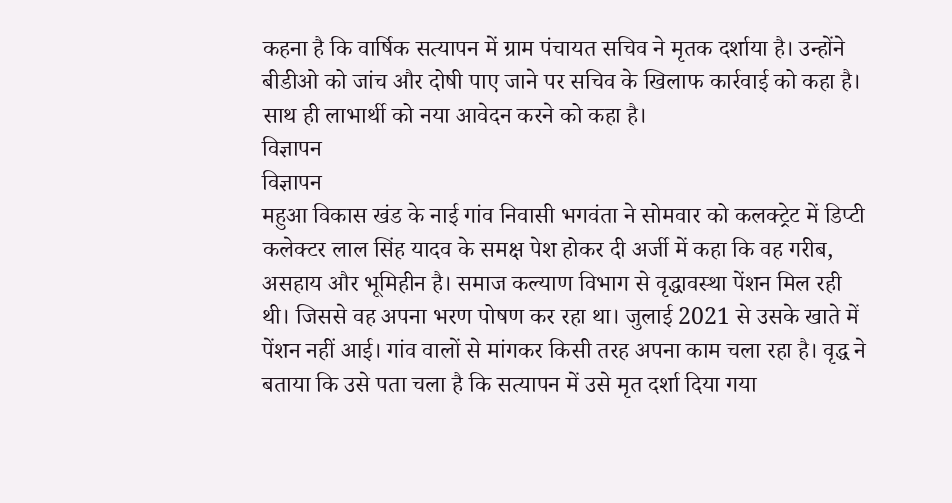कहना है कि वार्षिक सत्यापन में ग्राम पंचायत सचिव ने मृतक दर्शाया है। उन्होंने बीडीओ को जांच और दोषी पाए जाने पर सचिव के खिलाफ कार्रवाई को कहा है। साथ ही लाभार्थी को नया आवेदन करने को कहा है।
विज्ञापन
विज्ञापन
महुआ विकास खंड के नाई गांव निवासी भगवंता ने सोमवार को कलक्ट्रेट में डिप्टी कलेक्टर लाल सिंह यादव के समक्ष पेश होकर दी अर्जी में कहा कि वह गरीब, असहाय और भूमिहीन है। समाज कल्याण विभाग से वृद्धावस्था पेंशन मिल रही थी। जिससे वह अपना भरण पोषण कर रहा था। जुलाई 2021 से उसके खाते में पेंशन नहीं आई। गांव वालों से मांगकर किसी तरह अपना काम चला रहा है। वृद्ध ने बताया कि उसे पता चला है कि सत्यापन में उसे मृत दर्शा दिया गया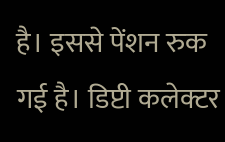है। इससे पेंशन रुक गई है। डिप्टी कलेक्टर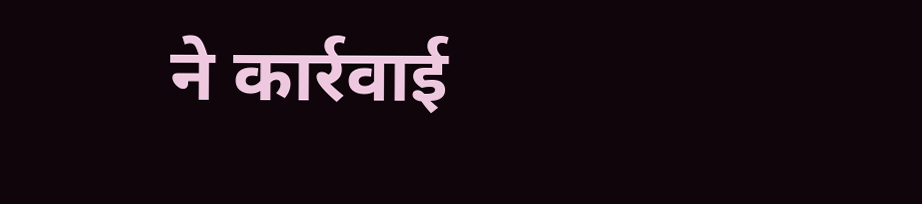ने कार्रवाई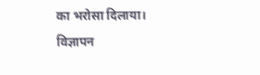का भरोसा दिलाया।
विज्ञापन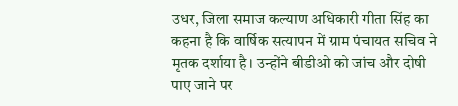उधर, जिला समाज कल्याण अधिकारी गीता सिंह का कहना है कि वार्षिक सत्यापन में ग्राम पंचायत सचिव ने मृतक दर्शाया है। उन्होंने बीडीओ को जांच और दोषी पाए जाने पर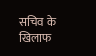सचिव के खिलाफ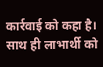कार्रवाई को कहा है। साथ ही लाभार्थी को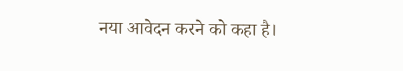नया आवेदन करने को कहा है।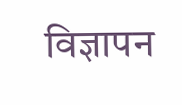विज्ञापन